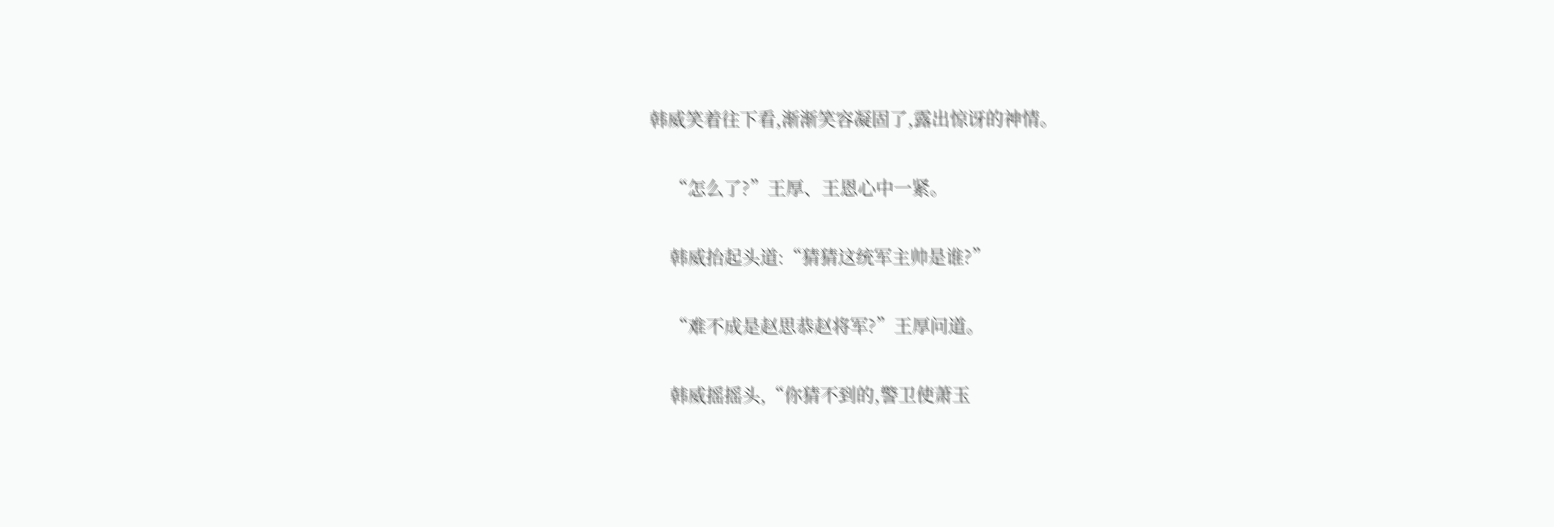韩威笑着往下看,渐渐笑容凝固了,露出惊讶的神情。

    “怎么了?”王厚、王恩心中一紧。

    韩威抬起头道:“猜猜这统军主帅是谁?”

    “难不成是赵思恭赵将军?”王厚问道。

    韩威摇摇头,“你猜不到的,警卫使萧玉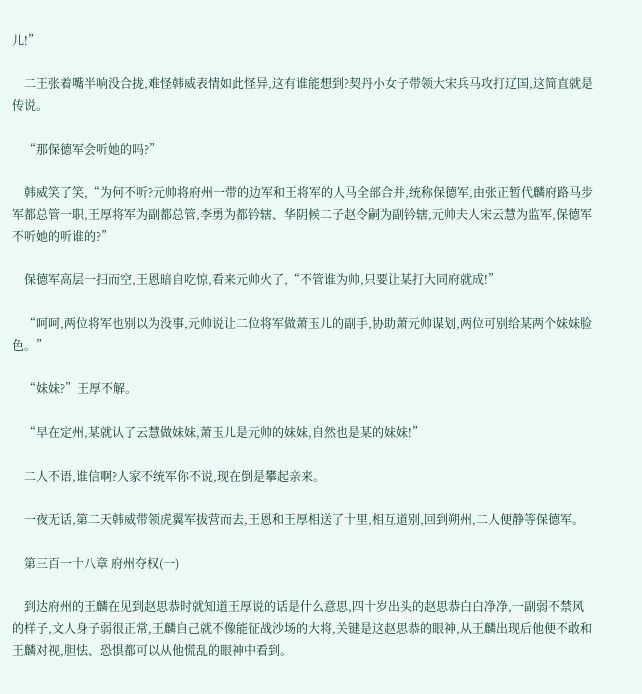儿!”

    二王张着嘴半响没合拢,难怪韩威表情如此怪异,这有谁能想到?契丹小女子带领大宋兵马攻打辽国,这简直就是传说。

    “那保德军会听她的吗?”

    韩威笑了笑,“为何不听?元帅将府州一带的边军和王将军的人马全部合并,统称保德军,由张正暂代麟府路马步军都总管一职,王厚将军为副都总管,李勇为都钤辖、华阴候二子赵令嗣为副钤辖,元帅夫人宋云慧为监军,保德军不听她的听谁的?”

    保德军高层一扫而空,王恩暗自吃惊,看来元帅火了,“不管谁为帅,只要让某打大同府就成!”

    “呵呵,两位将军也别以为没事,元帅说让二位将军做萧玉儿的副手,协助萧元帅谋划,两位可别给某两个妹妹脸色。”

    “妹妹?”王厚不解。

    “早在定州,某就认了云慧做妹妹,萧玉儿是元帅的妹妹,自然也是某的妹妹!”

    二人不语,谁信啊?人家不统军你不说,现在倒是攀起亲来。

    一夜无话,第二天韩威带领虎翼军拔营而去,王恩和王厚相送了十里,相互道别,回到朔州,二人便静等保德军。

    第三百一十八章 府州夺权(一)

    到达府州的王麟在见到赵思恭时就知道王厚说的话是什么意思,四十岁出头的赵思恭白白净净,一副弱不禁风的样子,文人身子弱很正常,王麟自己就不像能征战沙场的大将,关键是这赵思恭的眼神,从王麟出现后他便不敢和王麟对视,胆怯、恐惧都可以从他慌乱的眼神中看到。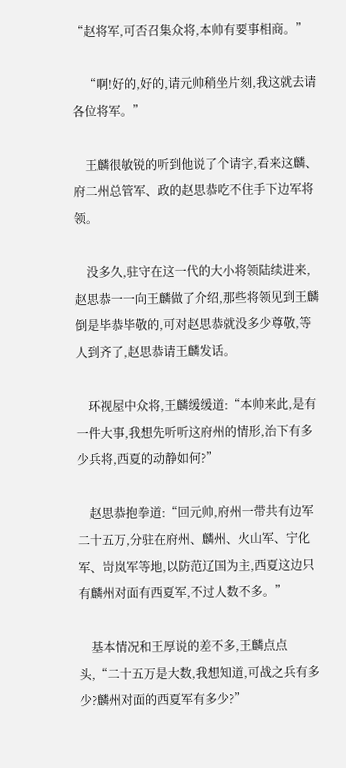“赵将军,可否召集众将,本帅有要事相商。”

    “啊!好的,好的,请元帅稍坐片刻,我这就去请各位将军。”

    王麟很敏锐的听到他说了个请字,看来这麟、府二州总管军、政的赵思恭吃不住手下边军将领。

    没多久,驻守在这一代的大小将领陆续进来,赵思恭一一向王麟做了介绍,那些将领见到王麟倒是毕恭毕敬的,可对赵思恭就没多少尊敬,等人到齐了,赵思恭请王麟发话。

    环视屋中众将,王麟缓缓道:“本帅来此,是有一件大事,我想先听听这府州的情形,治下有多少兵将,西夏的动静如何?”

    赵思恭抱拳道:“回元帅,府州一带共有边军二十五万,分驻在府州、麟州、火山军、宁化军、岢岚军等地,以防范辽国为主,西夏这边只有麟州对面有西夏军,不过人数不多。”

    基本情况和王厚说的差不多,王麟点点头,“二十五万是大数,我想知道,可战之兵有多少?麟州对面的西夏军有多少?”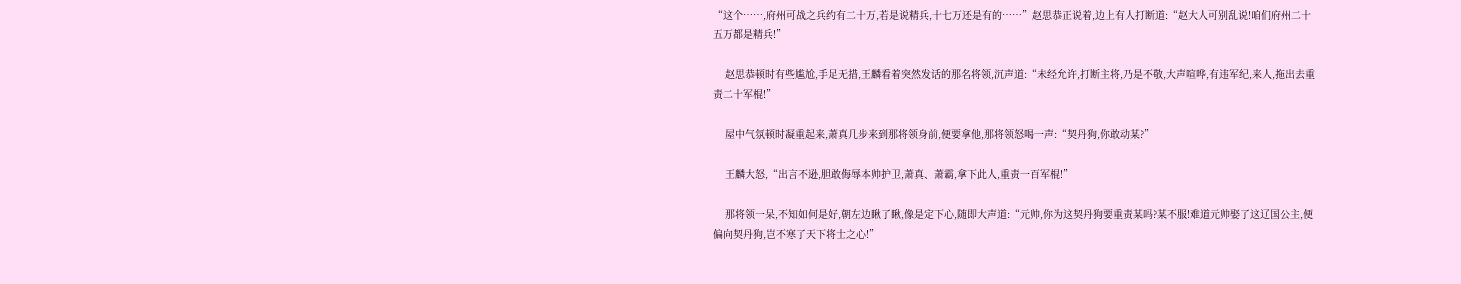“这个……,府州可战之兵约有二十万,若是说精兵,十七万还是有的……”赵思恭正说着,边上有人打断道:“赵大人可别乱说!咱们府州二十五万都是精兵!”

    赵思恭顿时有些尴尬,手足无措,王麟看着突然发话的那名将领,沉声道:“未经允许,打断主将,乃是不敬,大声喧哗,有违军纪,来人,拖出去重责二十军棍!”

    屋中气氛顿时凝重起来,萧真几步来到那将领身前,便要拿他,那将领怒喝一声:“契丹狗,你敢动某?”

    王麟大怒,“出言不逊,胆敢侮辱本帅护卫,萧真、萧霸,拿下此人,重责一百军棍!”

    那将领一呆,不知如何是好,朝左边瞅了瞅,像是定下心,随即大声道:“元帅,你为这契丹狗要重责某吗?某不服!难道元帅娶了这辽国公主,便偏向契丹狗,岂不寒了天下将士之心!”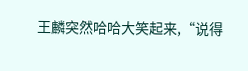王麟突然哈哈大笑起来,“说得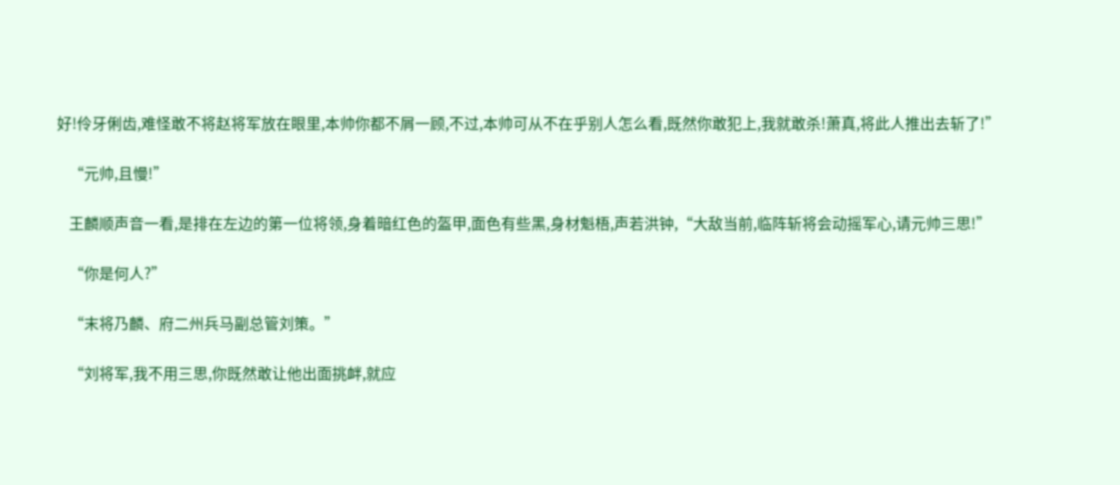好!伶牙俐齿,难怪敢不将赵将军放在眼里,本帅你都不屑一顾,不过,本帅可从不在乎别人怎么看,既然你敢犯上,我就敢杀!萧真,将此人推出去斩了!”

    “元帅,且慢!”

    王麟顺声音一看,是排在左边的第一位将领,身着暗红色的盔甲,面色有些黑,身材魁梧,声若洪钟,“大敌当前,临阵斩将会动摇军心,请元帅三思!”

    “你是何人?”

    “末将乃麟、府二州兵马副总管刘策。”

    “刘将军,我不用三思,你既然敢让他出面挑衅,就应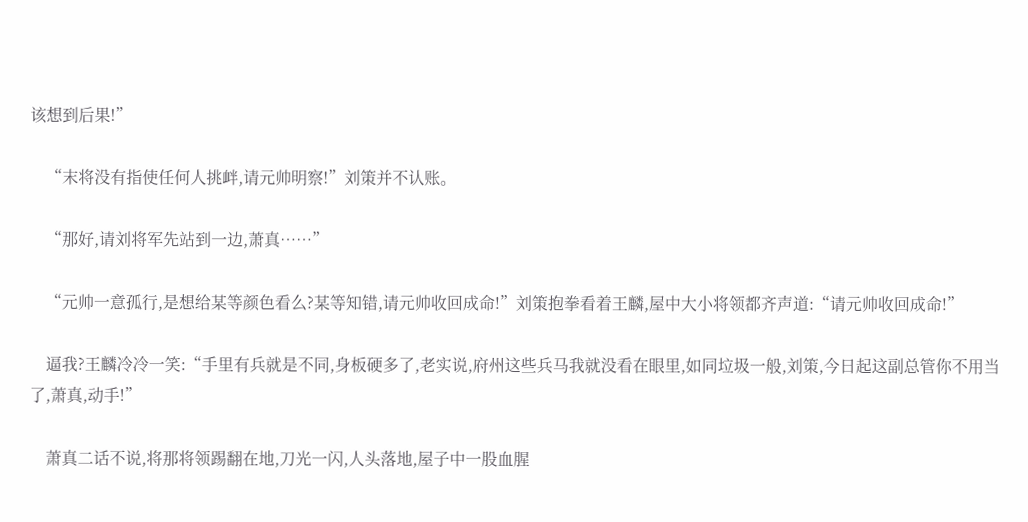该想到后果!”

    “末将没有指使任何人挑衅,请元帅明察!”刘策并不认账。

    “那好,请刘将军先站到一边,萧真……”

    “元帅一意孤行,是想给某等颜色看么?某等知错,请元帅收回成命!”刘策抱拳看着王麟,屋中大小将领都齐声道:“请元帅收回成命!”

    逼我?王麟冷冷一笑:“手里有兵就是不同,身板硬多了,老实说,府州这些兵马我就没看在眼里,如同垃圾一般,刘策,今日起这副总管你不用当了,萧真,动手!”

    萧真二话不说,将那将领踢翻在地,刀光一闪,人头落地,屋子中一股血腥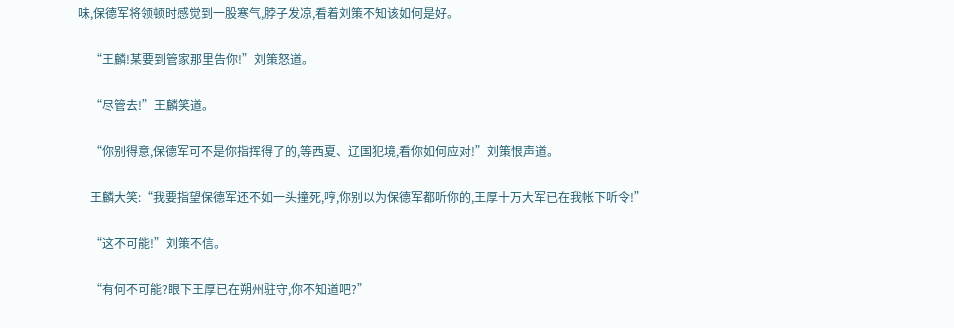味,保德军将领顿时感觉到一股寒气,脖子发凉,看着刘策不知该如何是好。

    “王麟!某要到管家那里告你!”刘策怒道。

    “尽管去!”王麟笑道。

    “你别得意,保德军可不是你指挥得了的,等西夏、辽国犯境,看你如何应对!”刘策恨声道。

    王麟大笑:“我要指望保德军还不如一头撞死,哼,你别以为保德军都听你的,王厚十万大军已在我帐下听令!”

    “这不可能!”刘策不信。

    “有何不可能?眼下王厚已在朔州驻守,你不知道吧?”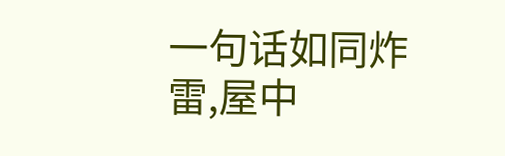一句话如同炸雷,屋中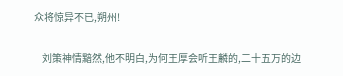众将惊异不已,朔州!

    刘策神情黯然,他不明白,为何王厚会听王麟的,二十五万的边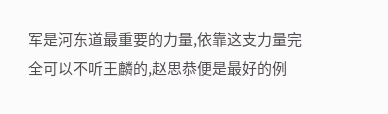军是河东道最重要的力量,依靠这支力量完全可以不听王麟的,赵思恭便是最好的例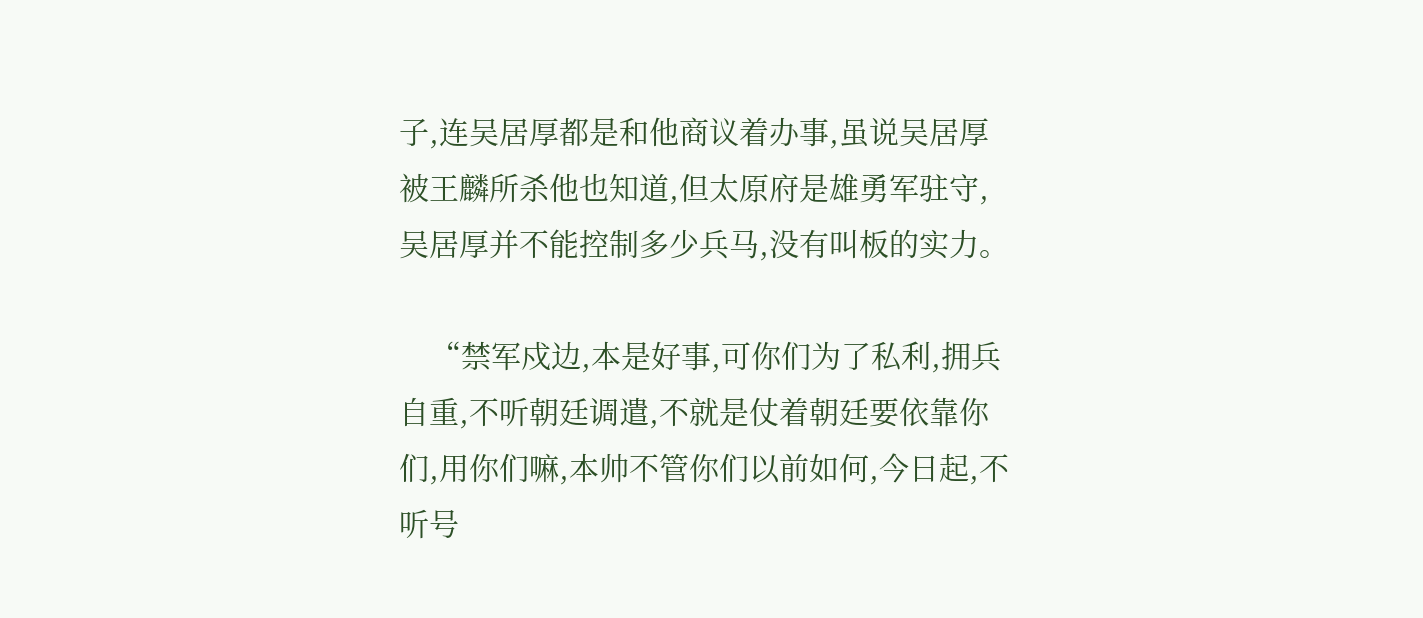子,连吴居厚都是和他商议着办事,虽说吴居厚被王麟所杀他也知道,但太原府是雄勇军驻守,吴居厚并不能控制多少兵马,没有叫板的实力。

    “禁军戍边,本是好事,可你们为了私利,拥兵自重,不听朝廷调遣,不就是仗着朝廷要依靠你们,用你们嘛,本帅不管你们以前如何,今日起,不听号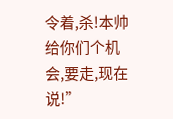令着,杀!本帅给你们个机会,要走,现在说!”